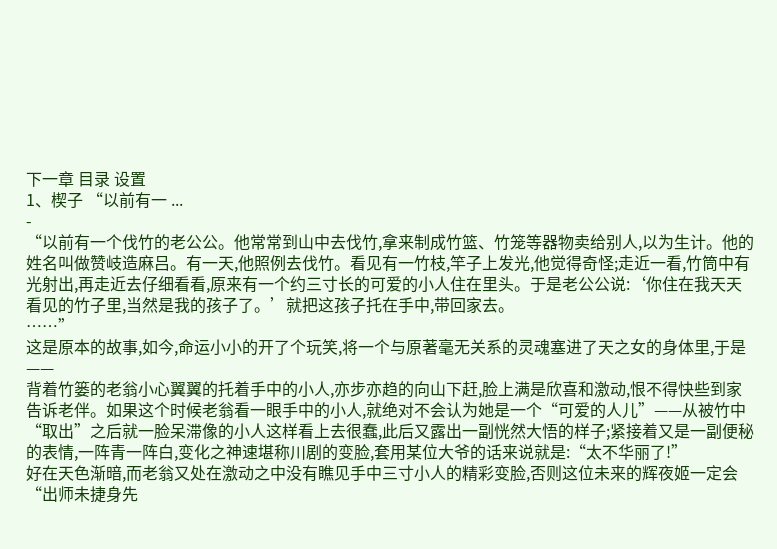下一章 目录 设置
1、楔子 “以前有一 ...
-
“以前有一个伐竹的老公公。他常常到山中去伐竹,拿来制成竹篮、竹笼等器物卖给别人,以为生计。他的姓名叫做赞岐造麻吕。有一天,他照例去伐竹。看见有一竹枝,竿子上发光,他觉得奇怪;走近一看,竹筒中有光射出,再走近去仔细看看,原来有一个约三寸长的可爱的小人住在里头。于是老公公说:‘你住在我天天看见的竹子里,当然是我的孩子了。’就把这孩子托在手中,带回家去。
……”
这是原本的故事,如今,命运小小的开了个玩笑,将一个与原著毫无关系的灵魂塞进了天之女的身体里,于是——
背着竹篓的老翁小心翼翼的托着手中的小人,亦步亦趋的向山下赶,脸上满是欣喜和激动,恨不得快些到家告诉老伴。如果这个时候老翁看一眼手中的小人,就绝对不会认为她是一个“可爱的人儿”——从被竹中“取出”之后就一脸呆滞像的小人这样看上去很蠢,此后又露出一副恍然大悟的样子;紧接着又是一副便秘的表情,一阵青一阵白,变化之神速堪称川剧的变脸,套用某位大爷的话来说就是:“太不华丽了!”
好在天色渐暗,而老翁又处在激动之中没有瞧见手中三寸小人的精彩变脸,否则这位未来的辉夜姬一定会“出师未捷身先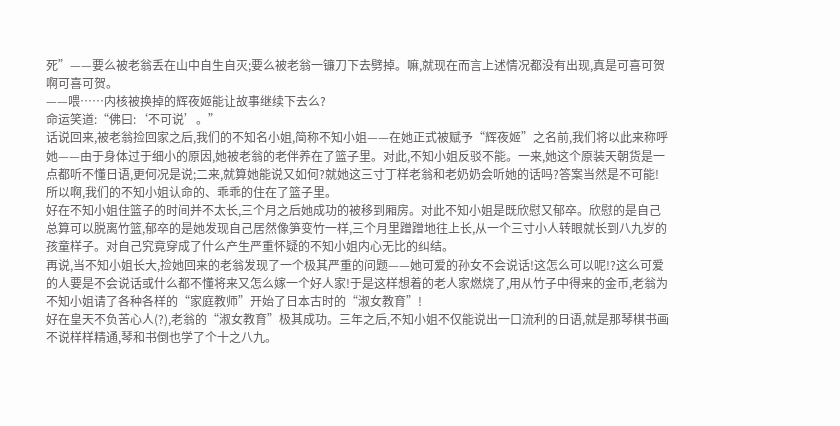死”——要么被老翁丢在山中自生自灭;要么被老翁一镰刀下去劈掉。嘛,就现在而言上述情况都没有出现,真是可喜可贺啊可喜可贺。
——喂……内核被换掉的辉夜姬能让故事继续下去么?
命运笑道:“佛曰:‘不可说’。”
话说回来,被老翁捡回家之后,我们的不知名小姐,简称不知小姐——在她正式被赋予“辉夜姬”之名前,我们将以此来称呼她——由于身体过于细小的原因,她被老翁的老伴养在了篮子里。对此,不知小姐反驳不能。一来,她这个原装天朝货是一点都听不懂日语,更何况是说;二来,就算她能说又如何?就她这三寸丁样老翁和老奶奶会听她的话吗?答案当然是不可能!所以啊,我们的不知小姐认命的、乖乖的住在了篮子里。
好在不知小姐住篮子的时间并不太长,三个月之后她成功的被移到厢房。对此不知小姐是既欣慰又郁卒。欣慰的是自己总算可以脱离竹篮,郁卒的是她发现自己居然像笋变竹一样,三个月里蹭蹭地往上长,从一个三寸小人转眼就长到八九岁的孩童样子。对自己究竟穿成了什么产生严重怀疑的不知小姐内心无比的纠结。
再说,当不知小姐长大,捡她回来的老翁发现了一个极其严重的问题——她可爱的孙女不会说话!这怎么可以呢!?这么可爱的人要是不会说话或什么都不懂将来又怎么嫁一个好人家!于是这样想着的老人家燃烧了,用从竹子中得来的金币,老翁为不知小姐请了各种各样的“家庭教师”开始了日本古时的“淑女教育”!
好在皇天不负苦心人(?),老翁的“淑女教育”极其成功。三年之后,不知小姐不仅能说出一口流利的日语,就是那琴棋书画不说样样精通,琴和书倒也学了个十之八九。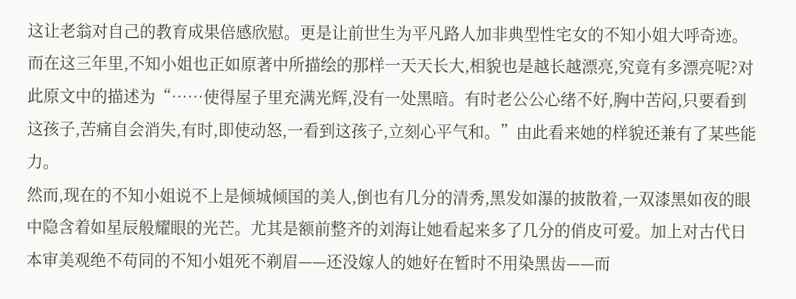这让老翁对自己的教育成果倍感欣慰。更是让前世生为平凡路人加非典型性宅女的不知小姐大呼奇迹。
而在这三年里,不知小姐也正如原著中所描绘的那样一天天长大,相貌也是越长越漂亮,究竟有多漂亮呢?对此原文中的描述为“……使得屋子里充满光辉,没有一处黑暗。有时老公公心绪不好,胸中苦闷,只要看到这孩子,苦痛自会消失,有时,即使动怒,一看到这孩子,立刻心平气和。”由此看来她的样貌还兼有了某些能力。
然而,现在的不知小姐说不上是倾城倾国的美人,倒也有几分的清秀,黑发如瀑的披散着,一双漆黑如夜的眼中隐含着如星辰般耀眼的光芒。尤其是额前整齐的刘海让她看起来多了几分的俏皮可爱。加上对古代日本审美观绝不苟同的不知小姐死不剃眉——还没嫁人的她好在暂时不用染黑齿——而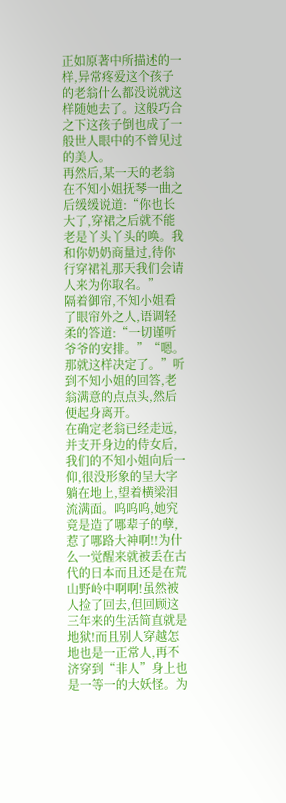正如原著中所描述的一样,异常疼爱这个孩子的老翁什么都没说就这样随她去了。这般巧合之下这孩子倒也成了一般世人眼中的不曾见过的美人。
再然后,某一天的老翁在不知小姐抚琴一曲之后缓缓说道:“你也长大了,穿裙之后就不能老是丫头丫头的唤。我和你奶奶商量过,待你行穿裙礼那天我们会请人来为你取名。”
隔着御帘,不知小姐看了眼帘外之人,语调轻柔的答道:“一切谨听爷爷的安排。”“嗯。那就这样决定了。”听到不知小姐的回答,老翁满意的点点头,然后便起身离开。
在确定老翁已经走远,并支开身边的侍女后,我们的不知小姐向后一仰,很没形象的呈大字躺在地上,望着横梁泪流满面。呜呜呜,她究竟是造了哪辈子的孽,惹了哪路大神啊!!为什么一觉醒来就被丢在古代的日本而且还是在荒山野岭中啊啊!虽然被人捡了回去,但回顾这三年来的生活简直就是地狱!而且别人穿越怎地也是一正常人,再不济穿到“非人”身上也是一等一的大妖怪。为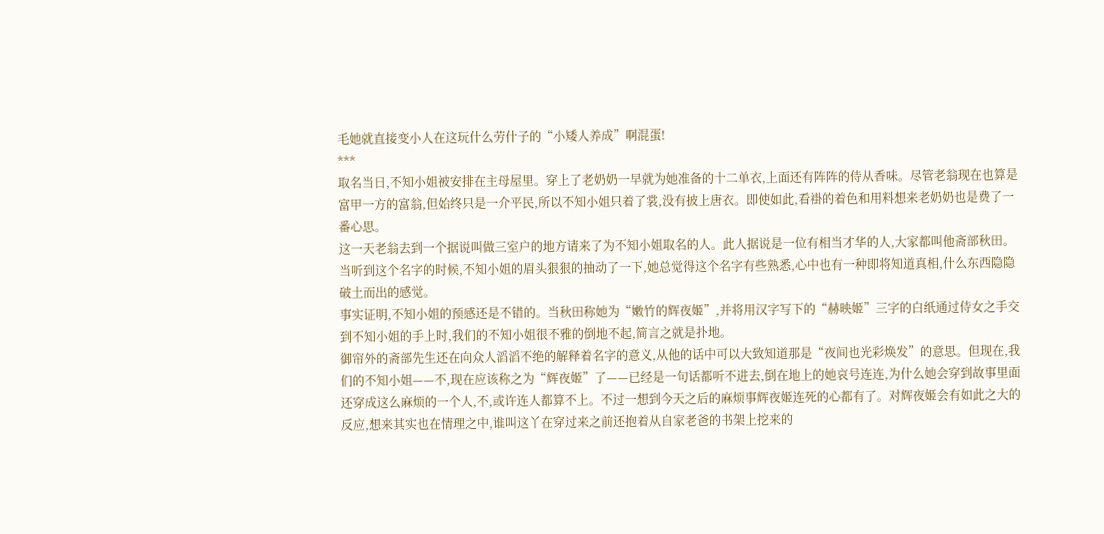毛她就直接变小人在这玩什么劳什子的“小矮人养成”啊混蛋!
***
取名当日,不知小姐被安排在主母屋里。穿上了老奶奶一早就为她准备的十二单衣,上面还有阵阵的侍从香味。尽管老翁现在也算是富甲一方的富翁,但始终只是一介平民,所以不知小姐只着了裳,没有披上唐衣。即使如此,看褂的着色和用料想来老奶奶也是费了一番心思。
这一天老翁去到一个据说叫做三室户的地方请来了为不知小姐取名的人。此人据说是一位有相当才华的人,大家都叫他斋部秋田。当听到这个名字的时候,不知小姐的眉头狠狠的抽动了一下,她总觉得这个名字有些熟悉,心中也有一种即将知道真相,什么东西隐隐破土而出的感觉。
事实证明,不知小姐的预感还是不错的。当秋田称她为“嫩竹的辉夜姬”,并将用汉字写下的“赫映姬”三字的白纸通过侍女之手交到不知小姐的手上时,我们的不知小姐很不雅的倒地不起,简言之就是扑地。
御帘外的斋部先生还在向众人滔滔不绝的解释着名字的意义,从他的话中可以大致知道那是“夜间也光彩焕发”的意思。但现在,我们的不知小姐——不,现在应该称之为“辉夜姬”了——已经是一句话都听不进去,倒在地上的她哀号连连,为什么她会穿到故事里面还穿成这么麻烦的一个人,不,或许连人都算不上。不过一想到今天之后的麻烦事辉夜姬连死的心都有了。对辉夜姬会有如此之大的反应,想来其实也在情理之中,谁叫这丫在穿过来之前还抱着从自家老爸的书架上挖来的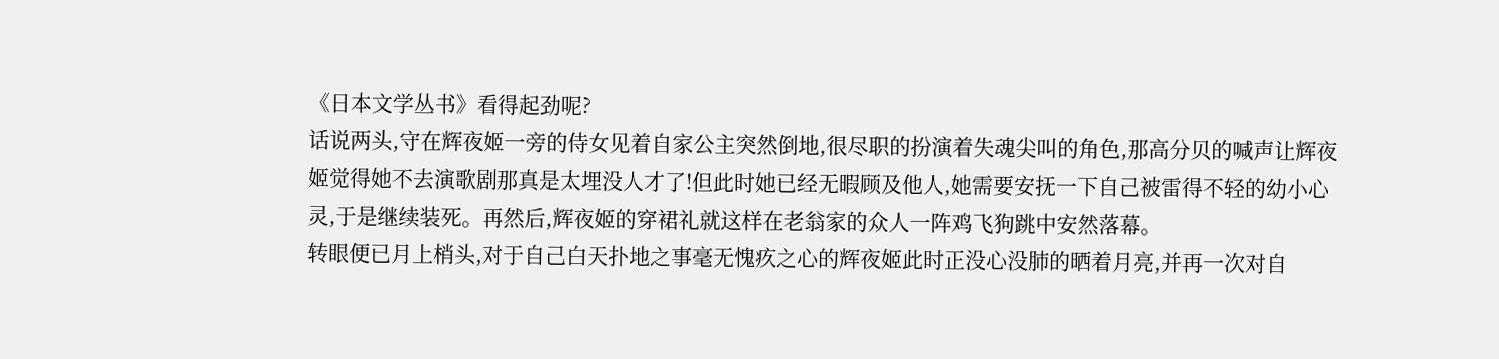《日本文学丛书》看得起劲呢?
话说两头,守在辉夜姬一旁的侍女见着自家公主突然倒地,很尽职的扮演着失魂尖叫的角色,那高分贝的喊声让辉夜姬觉得她不去演歌剧那真是太埋没人才了!但此时她已经无暇顾及他人,她需要安抚一下自己被雷得不轻的幼小心灵,于是继续装死。再然后,辉夜姬的穿裙礼就这样在老翁家的众人一阵鸡飞狗跳中安然落幕。
转眼便已月上梢头,对于自己白天扑地之事毫无愧疚之心的辉夜姬此时正没心没肺的晒着月亮,并再一次对自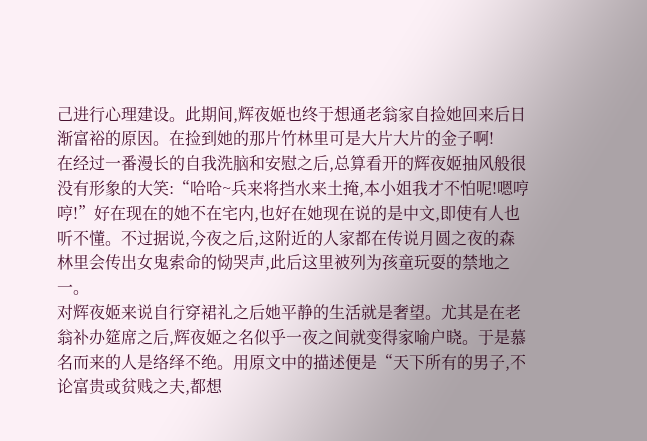己进行心理建设。此期间,辉夜姬也终于想通老翁家自捡她回来后日渐富裕的原因。在捡到她的那片竹林里可是大片大片的金子啊!
在经过一番漫长的自我洗脑和安慰之后,总算看开的辉夜姬抽风般很没有形象的大笑:“哈哈~兵来将挡水来土掩,本小姐我才不怕呢!嗯哼哼!”好在现在的她不在宅内,也好在她现在说的是中文,即使有人也听不懂。不过据说,今夜之后,这附近的人家都在传说月圆之夜的森林里会传出女鬼索命的恸哭声,此后这里被列为孩童玩耍的禁地之一。
对辉夜姬来说自行穿裙礼之后她平静的生活就是奢望。尤其是在老翁补办筵席之后,辉夜姬之名似乎一夜之间就变得家喻户晓。于是慕名而来的人是络绎不绝。用原文中的描述便是“天下所有的男子,不论富贵或贫贱之夫,都想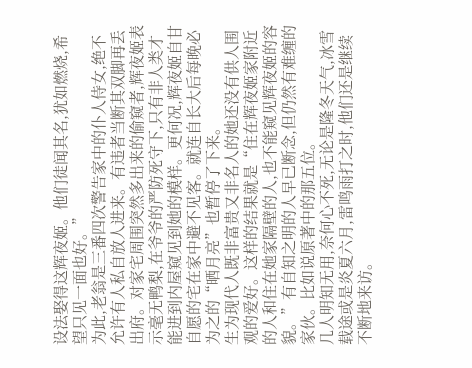设法娶得这辉夜姬。他们徒闻其名,犹如燃烧,希望只见一面也好。”
为此,老翁是三番四次警告家中的仆人侍女,绝不允许有人私自放人进来。有违者当断其双脚再丢出府。对家宅周围突然多出来的偷窥者,辉夜姬表示毫无鸭梨,在爷爷的严防死守下,只有非人类才能进到内屋窥见到她的模样。更何况,辉夜姬自甘自愿的宅在家中避不见客。就连自长大后每晚必为之的“晒月亮”也暂停了下来。
生为现代人既非富贵又非名人的她还没有供人围观的爱好。这样的结果就是“住在辉夜姬家附近的人和住在她家隔壁的人,也不能窥见辉夜姬的容貌。”有自知之明的人早已断念,但仍然有难缠的家伙。比如说原著中的那五位。
几人明知无用,奈何心不死,无论是隆冬天气,冰雪载途或是炎夏六月,雷鸣雨打之时,他们还是继续不断地来访。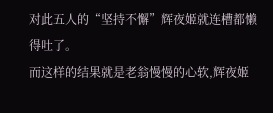对此五人的“坚持不懈”辉夜姬就连槽都懒得吐了。
而这样的结果就是老翁慢慢的心软,辉夜姬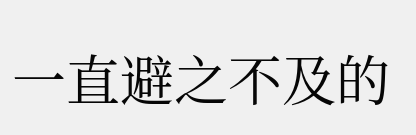一直避之不及的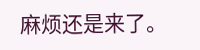麻烦还是来了。